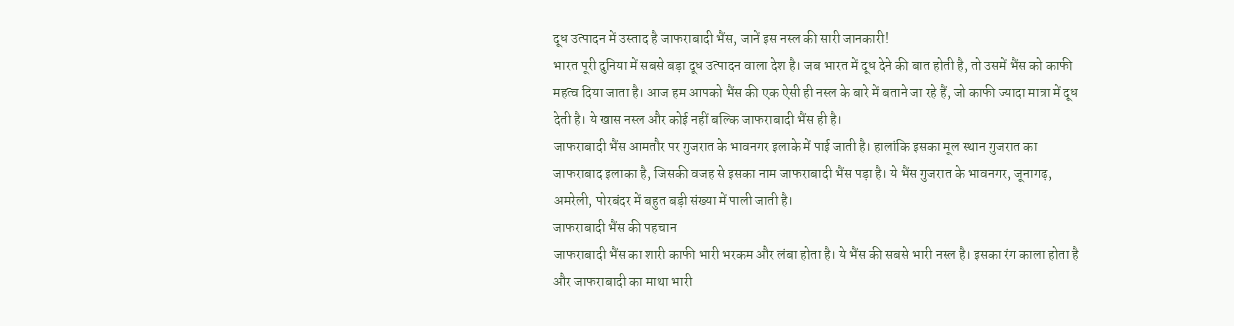दूध उत्पादन में उस्ताद है जाफराबादी भैंस, जानें इस नस्ल की सारी जानकारी!
भारत पूरी दुनिया में सबसे बड़ा दूध उत्पादन वाला देश है। जब भारत में दूध देने की बात होती है, तो उसमें भैंस को काफी महत्व दिया जाता है। आज हम आपको भैंस की एक ऐसी ही नस्ल के बारे में बताने जा रहे हैं, जो काफी ज्यादा मात्रा में दूध देती है। ये खास नस्ल और कोई नहीं बल्कि जाफराबादी भैंस ही है।
जाफराबादी भैंस आमतौर पर गुजरात के भावनगर इलाके में पाई जाती है। हालांकि इसका मूल स्थान गुजरात का जाफराबाद इलाका है, जिसकी वजह से इसका नाम जाफराबादी भैंस पड़ा है। ये भैंस गुजरात के भावनगर, जूनागढ़, अमरेली, पोरबंदर में बहुत बड़ी संख्या में पाली जाती है।
जाफराबादी भैंस की पहचान
जाफराबादी भैंस का शारी काफी भारी भरकम और लंबा होता है। ये भैंस की सबसे भारी नस्ल है। इसका रंग काला होता है और जाफराबादी का माथा भारी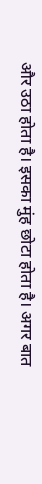और उठा होता है। इसका मुंह छोटा होता है। अगर बात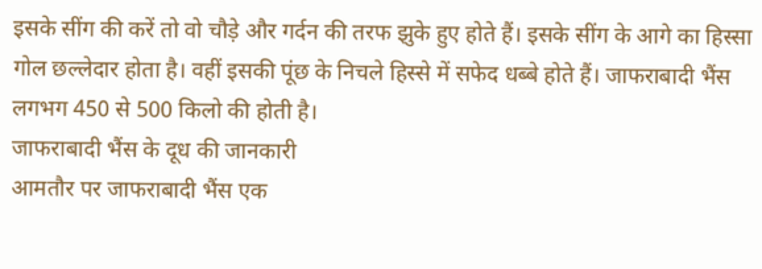इसके सींग की करें तो वो चौड़े और गर्दन की तरफ झुके हुए होते हैं। इसके सींग के आगे का हिस्सा गोल छल्लेदार होता है। वहीं इसकी पूंछ के निचले हिस्से में सफेद धब्बे होते हैं। जाफराबादी भैंस लगभग 450 से 500 किलो की होती है।
जाफराबादी भैंस के दूध की जानकारी
आमतौर पर जाफराबादी भैंस एक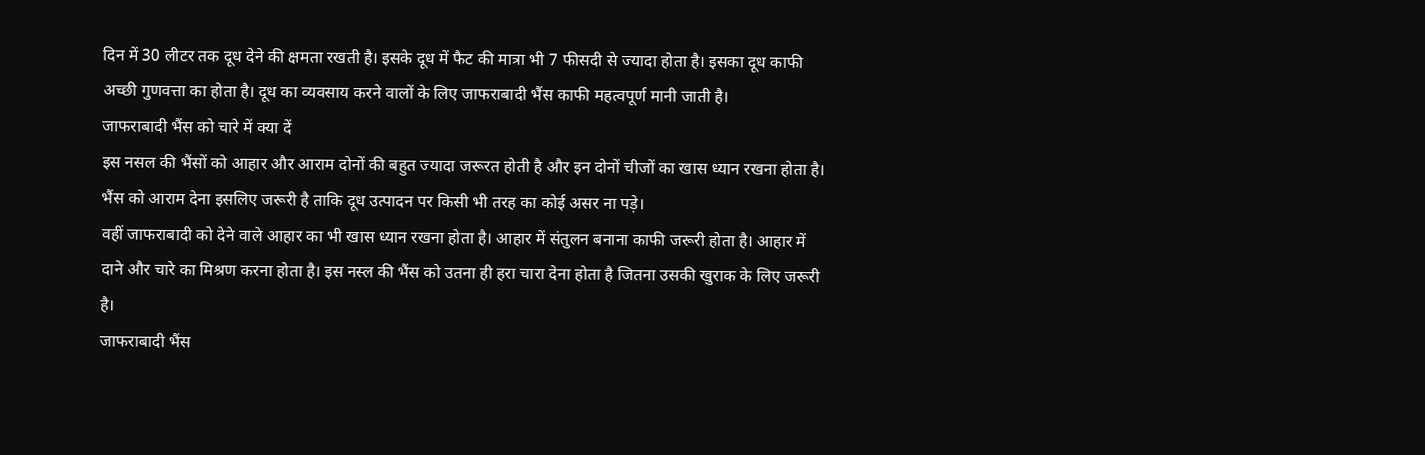दिन में 30 लीटर तक दूध देने की क्षमता रखती है। इसके दूध में फैट की मात्रा भी 7 फीसदी से ज्यादा होता है। इसका दूध काफी अच्छी गुणवत्ता का होता है। दूध का व्यवसाय करने वालों के लिए जाफराबादी भैंस काफी महत्वपूर्ण मानी जाती है।
जाफराबादी भैंस को चारे में क्या दें
इस नसल की भैंसों को आहार और आराम दोनों की बहुत ज्यादा जरूरत होती है और इन दोनों चीजों का खास ध्यान रखना होता है। भैंस को आराम देना इसलिए जरूरी है ताकि दूध उत्पादन पर किसी भी तरह का कोई असर ना पड़े।
वहीं जाफराबादी को देने वाले आहार का भी खास ध्यान रखना होता है। आहार में संतुलन बनाना काफी जरूरी होता है। आहार में दाने और चारे का मिश्रण करना होता है। इस नस्ल की भैंस को उतना ही हरा चारा देना होता है जितना उसकी खुराक के लिए जरूरी है।
जाफराबादी भैंस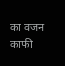का वजन काफी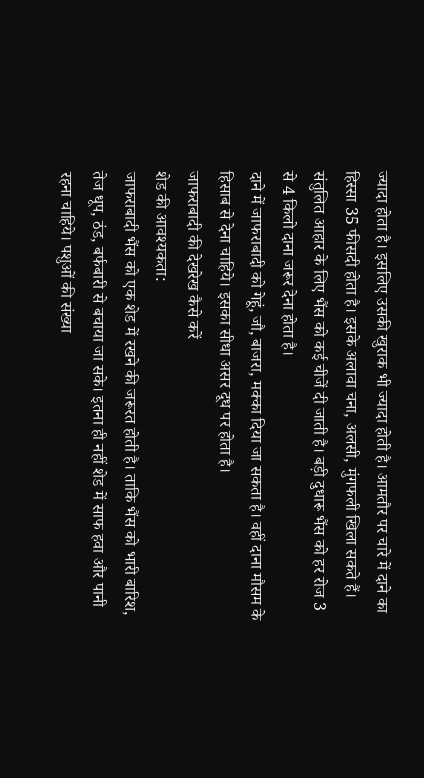ज्यादा होता है। इसलिए उसकी खुराक भी ज्यादा होती है। आमतौर पर चारे में दाने का हिस्सा 35 फीसदी होता है। इसके अलावा चना, अलसी, मुंगफली खिला सकते हैं। संतुलित आहार के लिए भैंस को कई चीजें दी जाती है। बड़ी दुधारू भैंस को हर रोज 3 से 4 किलो दाना जरूर देना होता है।
दाने में जाफराबादी को गेहूं, जौ, बाजरा, मक्का दिया जा सकता है। वहीं दाना मौसम के हिसाब से देना चाहिये। इसका सीधा असर दूध पर होता है।
जाफराबादी की देखरेख कैसे करें
शेड की आवश्यकता:
जाफराबादी भैंस को एक शेड में रखने की जरूरत होती है। ताकि भैंस को भारी बारिश, तेज धूप, ठंड, बर्फबारी से बचाया जा सके। इतना ही नहीं शेड में साफ हवा और पानी रहना चाहिये। पशुओं की संख्या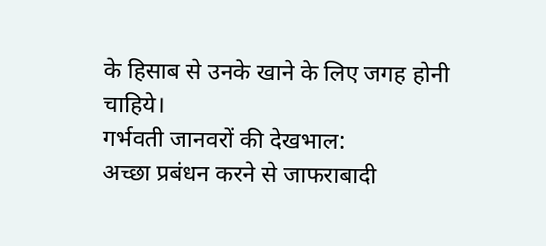के हिसाब से उनके खाने के लिए जगह होनी चाहिये।
गर्भवती जानवरों की देखभाल:
अच्छा प्रबंधन करने से जाफराबादी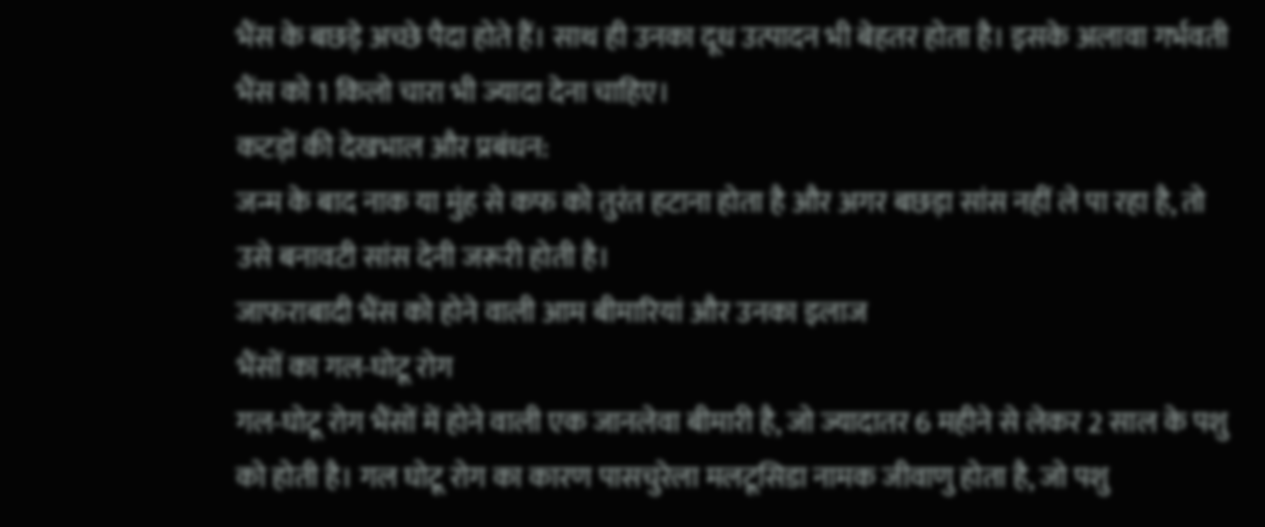भैंस के बछड़े अच्छे पैदा होते हैं। साथ ही उनका दूध उत्पादन भी बेहतर होता है। इसके अलावा गर्भवती भैंस को 1 किलो चारा भी ज्यादा देना चाहिए।
कटड़ों की देखभाल और प्रबंधन:
जन्म के बाद नाक या मुंह से कफ को तुरंत हटाना होता है और अगर बछड़ा सांस नहीं ले पा रहा है, तो उसे बनावटी सांस देनी जरूरी होती है।
जाफराबादी भैंस को होने वाली आम बीमारियां और उनका इलाज
भैंसों का गल-घोटू रोग
गल-घोटू रोग भैंसों में होने वाली एक जानलेवा बीमारी है, जो ज्यादातर 6 महीने से लेकर 2 साल के पशु को होती है। गल घोटू रोग का कारण पासचुरेला मलटूसिडा नामक जीवाणु होता है, जो पशु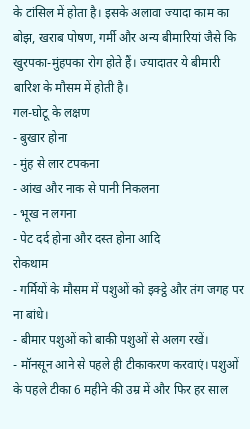के टांसिल में होता है। इसके अलावा ज्यादा काम का बोझ, खराब पोषण, गर्मी और अन्य बीमारियां जैसे कि खुरपका-मुंहपका रोग होते हैं। ज्यादातर ये बीमारी बारिश के मौसम में होती है।
गल-घोटू के लक्षण
- बुखार होना
- मुंह से लार टपकना
- आंख और नाक से पानी निकलना
- भूख न लगना
- पेट दर्द होना और दस्त होना आदि
रोकथाम
- गर्मियों के मौसम में पशुओं को इक्ट्ठे और तंग जगह पर ना बांधे।
- बीमार पशुओं को बाकी पशुओं से अलग रखें।
- मॉनसून आने से पहले ही टीकाकरण करवाएं। पशुओं के पहले टीका 6 महीने की उम्र में और फिर हर साल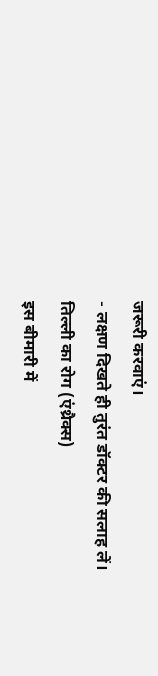जरूरी करवाएं।
- लक्षण दिखते ही तुरंत डॉक्टर की सलाह लें।
तिल्ली का रोग (एंथ्रैक्स)
इस बीमारी में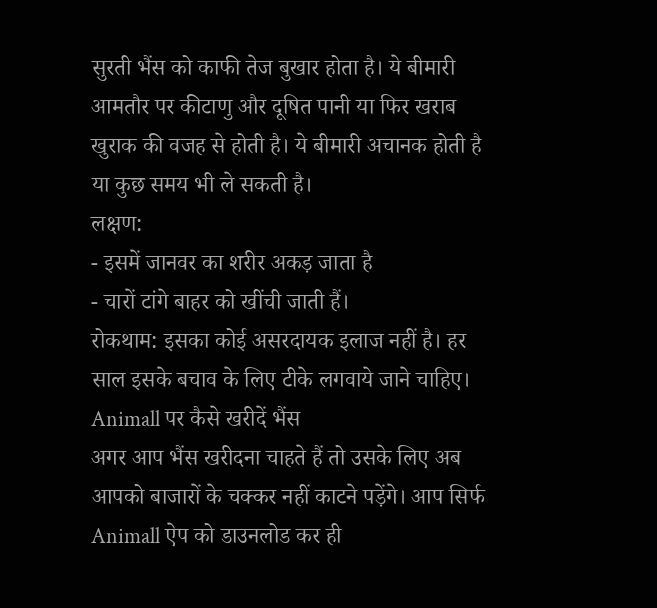सुरती भैंस को काफी तेज बुखार होता है। ये बीमारी आमतौर पर कीटाणु और दूषित पानी या फिर खराब खुराक की वजह से होती है। ये बीमारी अचानक होती है या कुछ समय भी ले सकती है।
लक्षण:
- इसमें जानवर का शरीर अकड़ जाता है
- चारों टांगे बाहर को खींची जाती हैं।
रोकथाम: इसका कोई असरदायक इलाज नहीं है। हर साल इसके बचाव के लिए टीके लगवाये जाने चाहिए।
Animall पर कैसे खरीदें भैंस
अगर आप भैंस खरीदना चाहते हैं तो उसके लिए अब आपको बाजारों के चक्कर नहीं काटने पड़ेंगे। आप सिर्फ Animall ऐप को डाउनलोड कर ही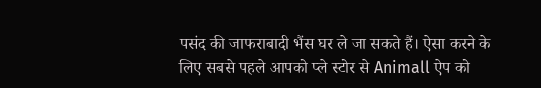पसंद की जाफराबादी भैंस घर ले जा सकते हैं। ऐसा करने के लिए सबसे पहले आपको प्ले स्टोर से Animall ऐप को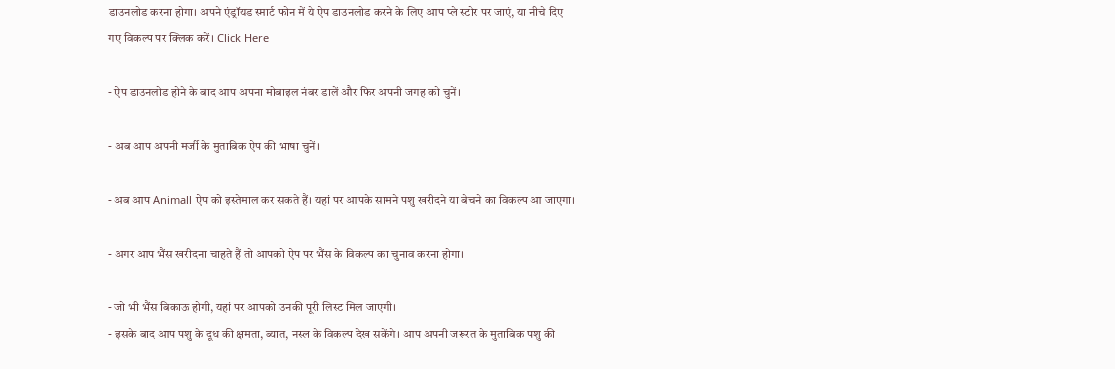डाउनलोड करना होगा। अपने एंड्रॉयड स्मार्ट फोन में ये ऐप डाउनलोड करने के लिए आप प्ले स्टोर पर जाएं, या नीचे दिए गए विकल्प पर क्लिक करें। Click Here

- ऐप डाउनलोड होने के बाद आप अपना मोबाइल नंबर डालें और फिर अपनी जगह को चुनें।

- अब आप अपनी मर्जी के मुताबिक ऐप की भाषा चुनें।

- अब आप Animall ऐप को इस्तेमाल कर सकते हैं। यहां पर आपके सामने पशु खरीदने या बेचने का विकल्प आ जाएगा।

- अगर आप भैंस खरीदना चाहते हैं तो आपको ऐप पर भैंस के विकल्प का चुनाव करना होगा।

- जो भी भैंस बिकाऊ होगी, यहां पर आपको उनकी पूरी लिस्ट मिल जाएगी।
- इसके बाद आप पशु के दूध की क्षमता, ब्यात, नस्ल के विकल्प देख सकेंगे। आप अपनी जरूरत के मुताबिक पशु की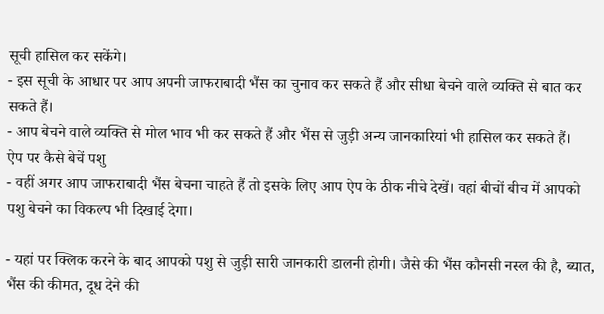सूची हासिल कर सकेंगे।
- इस सूची के आधार पर आप अपनी जाफराबादी भैंस का चुनाव कर सकते हैं और सीधा बेचने वाले व्यक्ति से बात कर सकते हैं।
- आप बेचने वाले व्यक्ति से मोल भाव भी कर सकते हैं और भैंस से जुड़ी अन्य जानकारियां भी हासिल कर सकते हैं।
ऐप पर कैसे बेचें पशु
- वहीं अगर आप जाफराबादी भैंस बेचना चाहते हैं तो इसके लिए आप ऐप के ठीक नीचे देखें। वहां बीचों बीच में आपको पशु बेचने का विकल्प भी दिखाई देगा।

- यहां पर क्लिक करने के बाद आपको पशु से जुड़ी सारी जानकारी डालनी होगी। जैसे की भैंस कौनसी नस्ल की है, ब्यात, भैंस की कीमत, दूध देने की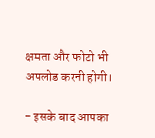क्षमता और फोटो भी अपलोड करनी होगी।

- इसके बाद आपका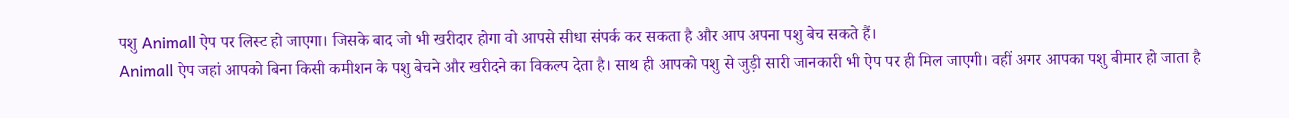पशु Animall ऐप पर लिस्ट हो जाएगा। जिसके बाद जो भी खरीदार होगा वो आपसे सीधा संपर्क कर सकता है और आप अपना पशु बेच सकते हैं।
Animall ऐप जहां आपको बिना किसी कमीशन के पशु बेचने और खरीदने का विकल्प देता है। साथ ही आपको पशु से जुड़ी सारी जानकारी भी ऐप पर ही मिल जाएगी। वहीं अगर आपका पशु बीमार हो जाता है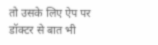तो उसके लिए ऐप पर डॉक्टर से बात भी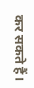कर सकते हैं।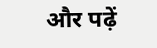और पढ़ें